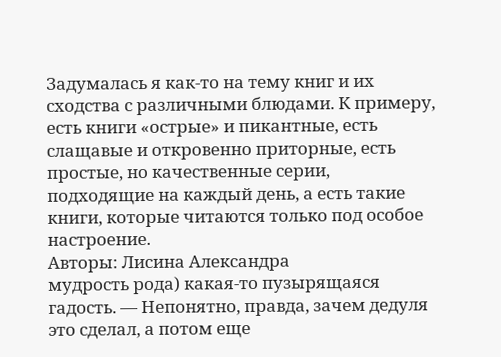Задумалась я как-то на тему книг и их сходства с различными блюдами. К примеру, есть книги «острые» и пикантные, есть слащавые и откровенно приторные, есть простые, но качественные серии, подходящие на каждый день, а есть такие книги, которые читаются только под особое настроение.
Авторы: Лисина Александра
мудрость рода) какая-то пузырящаяся гадость. — Непонятно, правда, зачем дедуля это сделал, а потом еще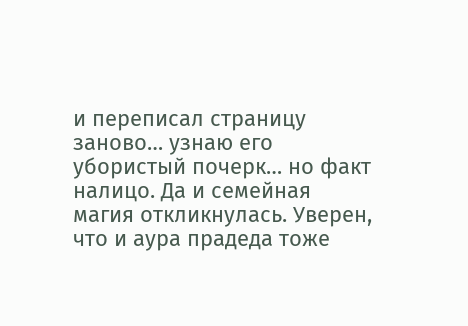и переписал страницу заново… узнаю его убористый почерк… но факт налицо. Да и семейная магия откликнулась. Уверен, что и аура прадеда тоже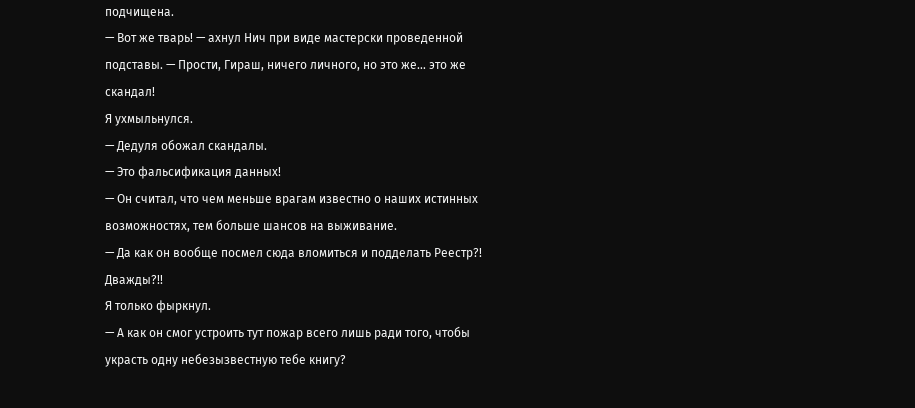подчищена.
— Вот же тварь! — ахнул Нич при виде мастерски проведенной подставы. — Прости, Гираш, ничего личного, но это же… это же скандал!
Я ухмыльнулся.
— Дедуля обожал скандалы.
— Это фальсификация данных!
— Он считал, что чем меньше врагам известно о наших истинных возможностях, тем больше шансов на выживание.
— Да как он вообще посмел сюда вломиться и подделать Реестр?! Дважды?!!
Я только фыркнул.
— А как он смог устроить тут пожар всего лишь ради того, чтобы украсть одну небезызвестную тебе книгу?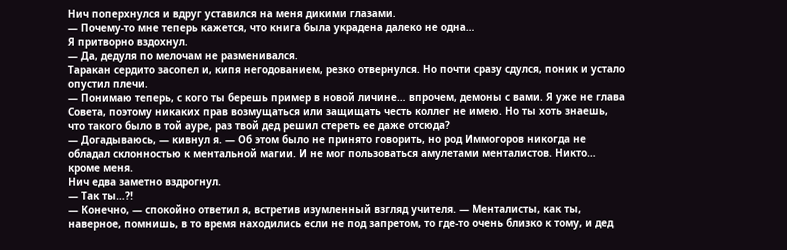Нич поперхнулся и вдруг уставился на меня дикими глазами.
— Почему-то мне теперь кажется, что книга была украдена далеко не одна…
Я притворно вздохнул.
— Да, дедуля по мелочам не разменивался.
Таракан сердито засопел и, кипя негодованием, резко отвернулся. Но почти сразу сдулся, поник и устало опустил плечи.
— Понимаю теперь, с кого ты берешь пример в новой личине… впрочем, демоны с вами. Я уже не глава Совета, поэтому никаких прав возмущаться или защищать честь коллег не имею. Но ты хоть знаешь, что такого было в той ауре, раз твой дед решил стереть ее даже отсюда?
— Догадываюсь, — кивнул я. — Об этом было не принято говорить, но род Иммогоров никогда не обладал склонностью к ментальной магии. И не мог пользоваться амулетами менталистов. Никто… кроме меня.
Нич едва заметно вздрогнул.
— Так ты…?!
— Конечно, — спокойно ответил я, встретив изумленный взгляд учителя. — Менталисты, как ты, наверное, помнишь, в то время находились если не под запретом, то где-то очень близко к тому, и дед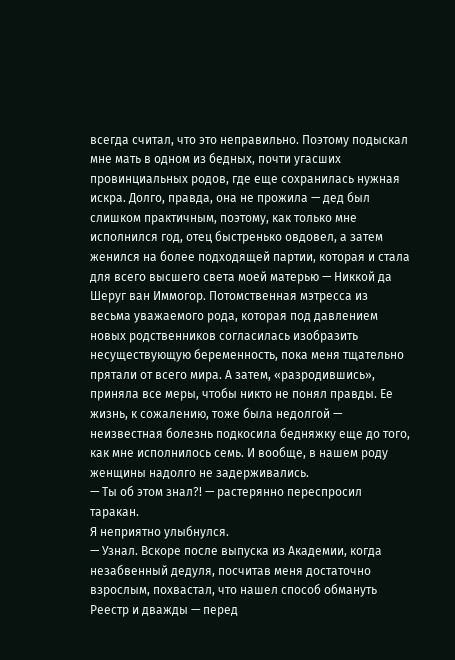всегда считал, что это неправильно. Поэтому подыскал мне мать в одном из бедных, почти угасших провинциальных родов, где еще сохранилась нужная искра. Долго, правда, она не прожила — дед был слишком практичным, поэтому, как только мне исполнился год, отец быстренько овдовел, а затем женился на более подходящей партии, которая и стала для всего высшего света моей матерью — Никкой да Шеруг ван Иммогор. Потомственная мэтресса из весьма уважаемого рода, которая под давлением новых родственников согласилась изобразить несуществующую беременность, пока меня тщательно прятали от всего мира. А затем, «разродившись», приняла все меры, чтобы никто не понял правды. Ее жизнь, к сожалению, тоже была недолгой — неизвестная болезнь подкосила бедняжку еще до того, как мне исполнилось семь. И вообще, в нашем роду женщины надолго не задерживались.
— Ты об этом знал?! — растерянно переспросил таракан.
Я неприятно улыбнулся.
— Узнал. Вскоре после выпуска из Академии, когда незабвенный дедуля, посчитав меня достаточно взрослым, похвастал, что нашел способ обмануть Реестр и дважды — перед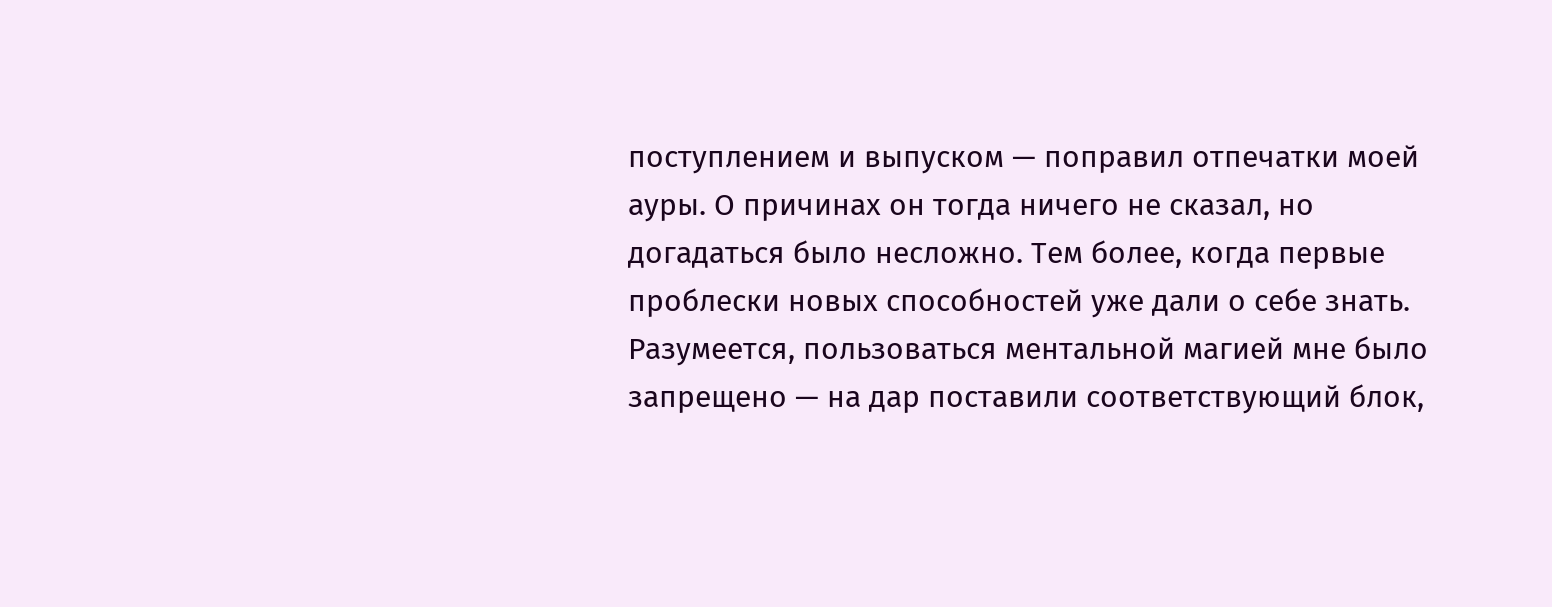поступлением и выпуском — поправил отпечатки моей ауры. О причинах он тогда ничего не сказал, но догадаться было несложно. Тем более, когда первые проблески новых способностей уже дали о себе знать. Разумеется, пользоваться ментальной магией мне было запрещено — на дар поставили соответствующий блок,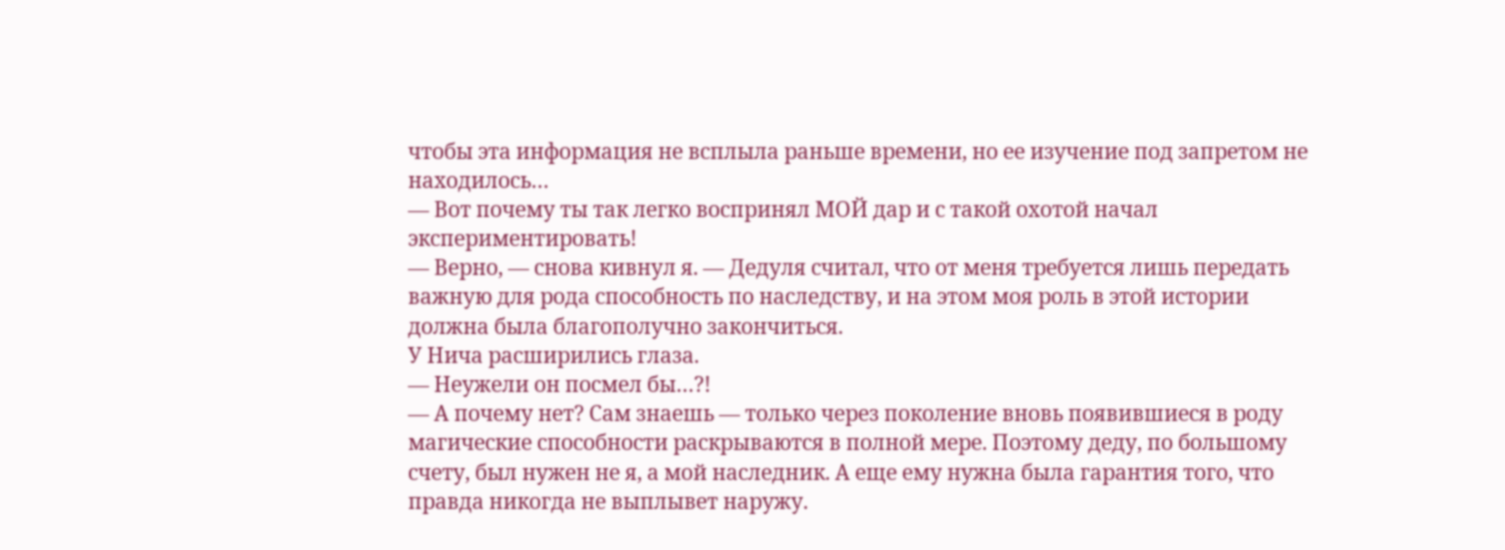чтобы эта информация не всплыла раньше времени, но ее изучение под запретом не находилось…
— Вот почему ты так легко воспринял МОЙ дар и с такой охотой начал экспериментировать!
— Верно, — снова кивнул я. — Дедуля считал, что от меня требуется лишь передать важную для рода способность по наследству, и на этом моя роль в этой истории должна была благополучно закончиться.
У Нича расширились глаза.
— Неужели он посмел бы…?!
— А почему нет? Сам знаешь — только через поколение вновь появившиеся в роду магические способности раскрываются в полной мере. Поэтому деду, по большому счету, был нужен не я, а мой наследник. А еще ему нужна была гарантия того, что правда никогда не выплывет наружу.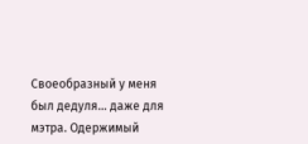Своеобразный у меня был дедуля… даже для мэтра. Одержимый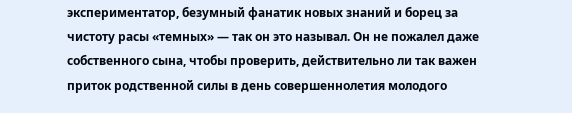экспериментатор, безумный фанатик новых знаний и борец за чистоту расы «темных» — так он это называл. Он не пожалел даже собственного сына, чтобы проверить, действительно ли так важен приток родственной силы в день совершеннолетия молодого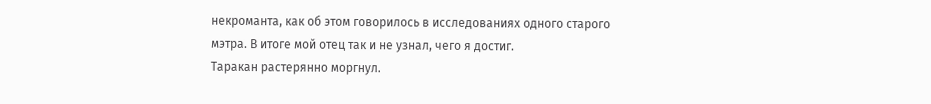некроманта, как об этом говорилось в исследованиях одного старого мэтра. В итоге мой отец так и не узнал, чего я достиг.
Таракан растерянно моргнул.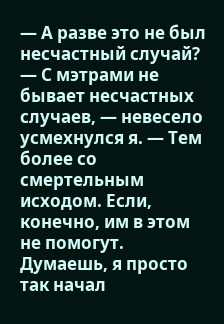— А разве это не был несчастный случай?
— С мэтрами не бывает несчастных случаев, — невесело усмехнулся я. — Тем более со смертельным исходом. Если, конечно, им в этом не помогут. Думаешь, я просто так начал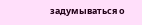задумываться о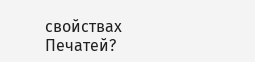свойствах Печатей?